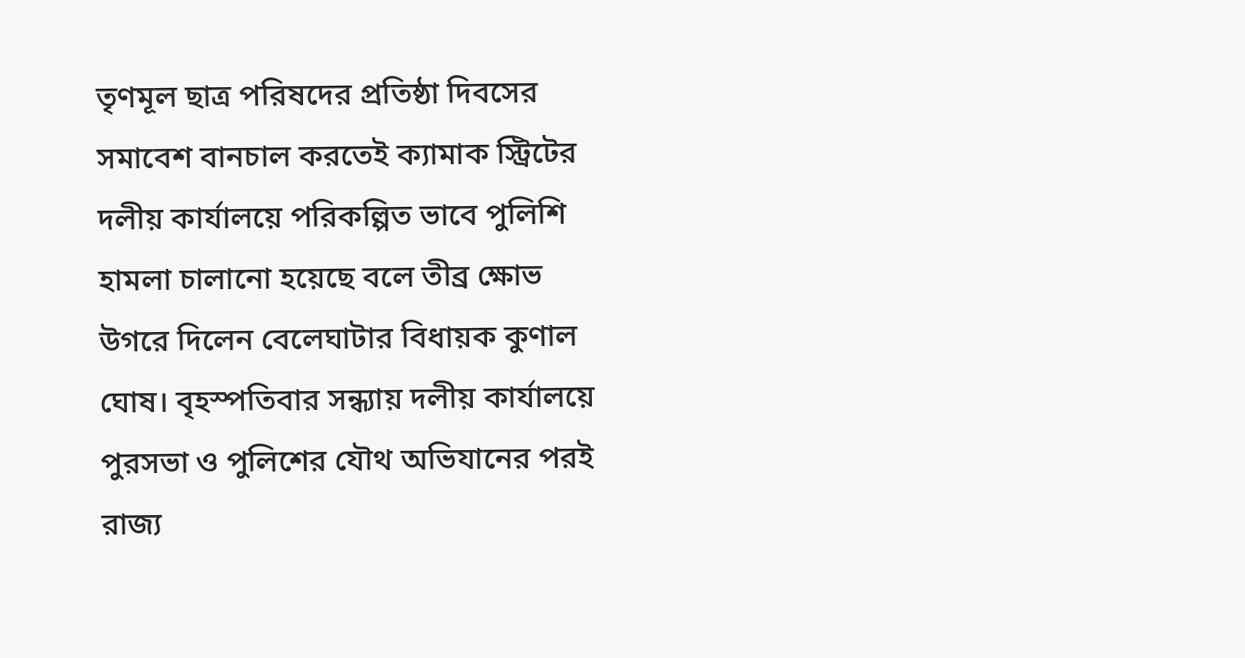তৃণমূল ছাত্র পরিষদের প্রতিষ্ঠা দিবসের সমাবেশ বানচাল করতেই ক্যামাক স্ট্রিটের দলীয় কার্যালয়ে পরিকল্পিত ভাবে পুলিশি হামলা চালানো হয়েছে বলে তীব্র ক্ষোভ উগরে দিলেন বেলেঘাটার বিধায়ক কুণাল ঘোষ। বৃহস্পতিবার সন্ধ্যায় দলীয় কার্যালয়ে পুরসভা ও পুলিশের যৌথ অভিযানের পরই রাজ্য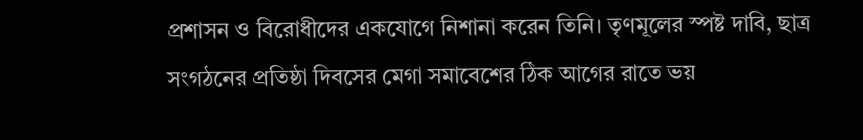প্রশাসন ও বিরোধীদের একযোগে নিশানা করেন তিনি। তৃণমূলের স্পষ্ট দাবি, ছাত্র সংগঠনের প্রতিষ্ঠা দিবসের মেগা সমাবেশের ঠিক আগের রাতে ভয়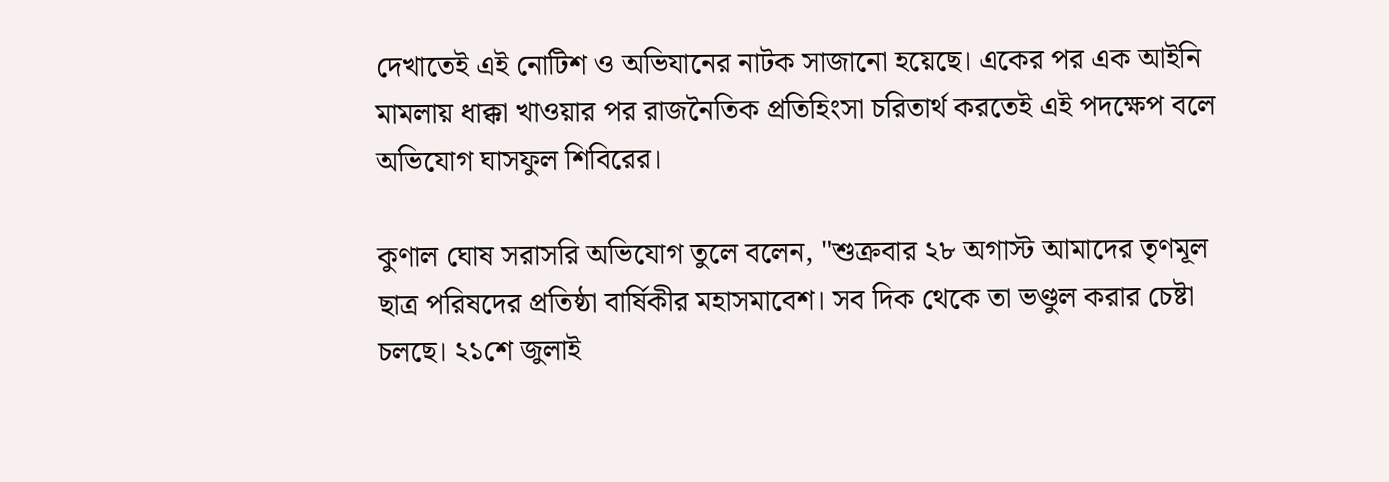দেখাতেই এই নোটিশ ও অভিযানের নাটক সাজানো হয়েছে। একের পর এক আইনি মামলায় ধাক্কা খাওয়ার পর রাজনৈতিক প্রতিহিংসা চরিতার্থ করতেই এই পদক্ষেপ বলে অভিযোগ ঘাসফুল শিবিরের।

কুণাল ঘোষ সরাসরি অভিযোগ তুলে বলেন, "শুক্রবার ২৮ অগাস্ট আমাদের তৃণমূল ছাত্র পরিষদের প্রতিষ্ঠা বার্ষিকীর মহাসমাবেশ। সব দিক থেকে তা ভণ্ডুল করার চেষ্টা চলছে। ২১শে জুলাই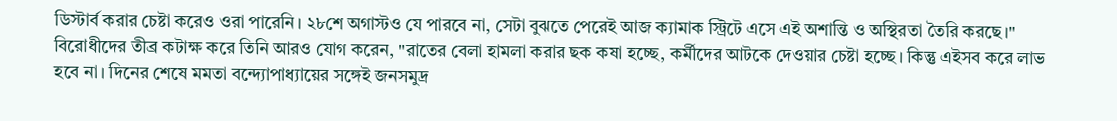ডিস্টার্ব করার চেষ্টা করেও ওরা পারেনি। ২৮শে অগাস্টও যে পারবে না, সেটা বুঝতে পেরেই আজ ক্যামাক স্ট্রিটে এসে এই অশান্তি ও অস্থিরতা তৈরি করছে।" বিরোধীদের তীব্র কটাক্ষ করে তিনি আরও যোগ করেন, "রাতের বেলা হামলা করার ছক কষা হচ্ছে, কর্মীদের আটকে দেওয়ার চেষ্টা হচ্ছে। কিন্তু এইসব করে লাভ হবে না। দিনের শেষে মমতা বন্দ্যোপাধ্যায়ের সঙ্গেই জনসমুদ্র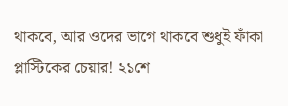থাকবে, আর ওদের ভাগে থাকবে শুধুই ফাঁকা প্লাস্টিকের চেয়ার! ২১শে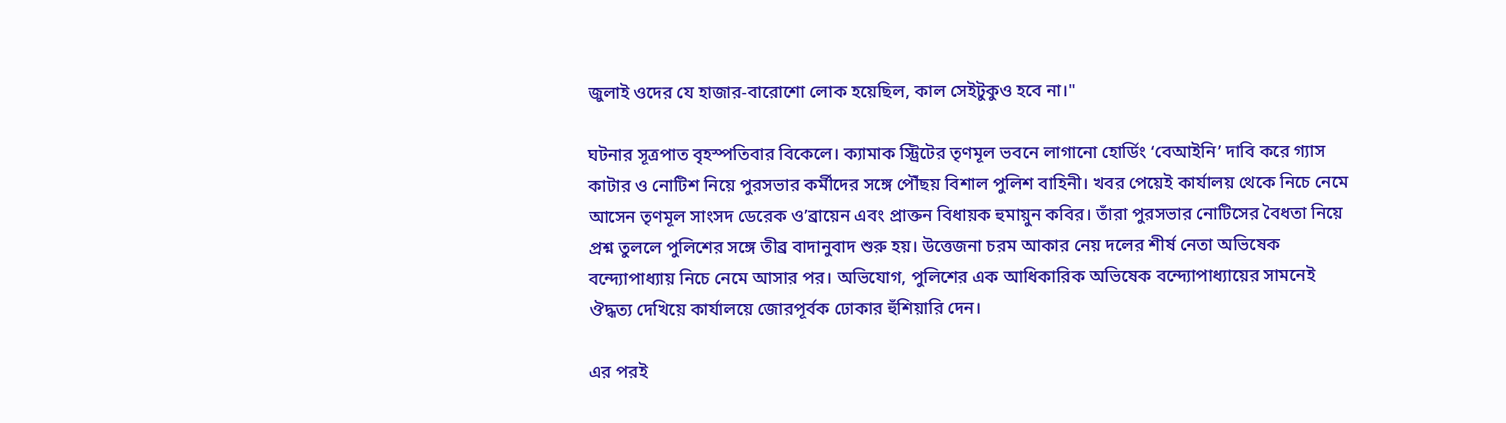জুলাই ওদের যে হাজার-বারোশো লোক হয়েছিল, কাল সেইটুকুও হবে না।"

ঘটনার সূত্রপাত বৃহস্পতিবার বিকেলে। ক্যামাক স্ট্রিটের তৃণমূল ভবনে লাগানো হোর্ডিং ‘বেআইনি’ দাবি করে গ্যাস কাটার ও নোটিশ নিয়ে পুরসভার কর্মীদের সঙ্গে পৌঁছয় বিশাল পুলিশ বাহিনী। খবর পেয়েই কার্যালয় থেকে নিচে নেমে আসেন তৃণমূল সাংসদ ডেরেক ও’ব্রায়েন এবং প্রাক্তন বিধায়ক হুমায়ুন কবির। তাঁরা পুরসভার নোটিসের বৈধতা নিয়ে প্রশ্ন তুললে পুলিশের সঙ্গে তীব্র বাদানুবাদ শুরু হয়। উত্তেজনা চরম আকার নেয় দলের শীর্ষ নেতা অভিষেক বন্দ্যোপাধ্যায় নিচে নেমে আসার পর। অভিযোগ, পুলিশের এক আধিকারিক অভিষেক বন্দ্যোপাধ্যায়ের সামনেই ঔদ্ধত্য দেখিয়ে কার্যালয়ে জোরপূর্বক ঢোকার হুঁশিয়ারি দেন।

এর পরই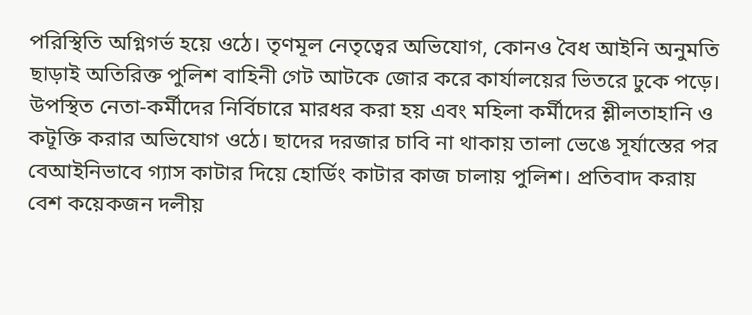পরিস্থিতি অগ্নিগর্ভ হয়ে ওঠে। তৃণমূল নেতৃত্বের অভিযোগ, কোনও বৈধ আইনি অনুমতি ছাড়াই অতিরিক্ত পুলিশ বাহিনী গেট আটকে জোর করে কার্যালয়ের ভিতরে ঢুকে পড়ে। উপস্থিত নেতা-কর্মীদের নির্বিচারে মারধর করা হয় এবং মহিলা কর্মীদের শ্লীলতাহানি ও কটূক্তি করার অভিযোগ ওঠে। ছাদের দরজার চাবি না থাকায় তালা ভেঙে সূর্যাস্তের পর বেআইনিভাবে গ্যাস কাটার দিয়ে হোর্ডিং কাটার কাজ চালায় পুলিশ। প্রতিবাদ করায় বেশ কয়েকজন দলীয়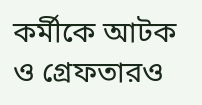কর্মীকে আটক ও গ্রেফতারও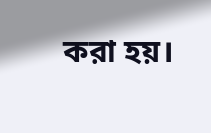করা হয়।